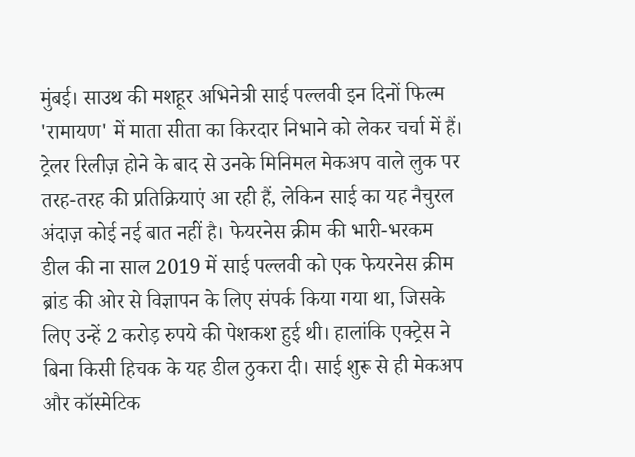मुंबई। साउथ की मशहूर अभिनेत्री साई पल्लवी इन दिनों फिल्म 'रामायण' में माता सीता का किरदार निभाने को लेकर चर्चा में हैं। ट्रेलर रिलीज़ होने के बाद से उनके मिनिमल मेकअप वाले लुक पर तरह-तरह की प्रतिक्रियाएं आ रही हैं, लेकिन साई का यह नैचुरल अंदाज़ कोई नई बात नहीं है। फेयरनेस क्रीम की भारी-भरकम डील की ना साल 2019 में साई पल्लवी को एक फेयरनेस क्रीम ब्रांड की ओर से विज्ञापन के लिए संपर्क किया गया था, जिसके लिए उन्हें 2 करोड़ रुपये की पेशकश हुई थी। हालांकि एक्ट्रेस ने बिना किसी हिचक के यह डील ठुकरा दी। साई शुरू से ही मेकअप और कॉस्मेटिक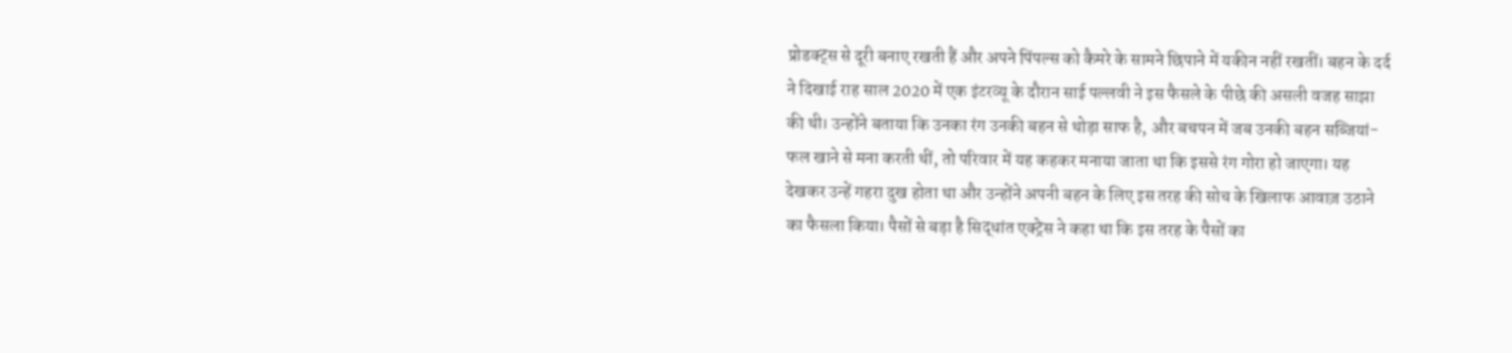प्रोडक्ट्स से दूरी बनाए रखती हैं और अपने पिंपल्स को कैमरे के सामने छिपाने में यकीन नहीं रखतीं। बहन के दर्द ने दिखाई राह साल 2020 में एक इंटरव्यू के दौरान साई पल्लवी ने इस फैसले के पीछे की असली वजह साझा की थी। उन्होंने बताया कि उनका रंग उनकी बहन से थोड़ा साफ है, और बचपन में जब उनकी बहन सब्जियां-फल खाने से मना करती थीं, तो परिवार में यह कहकर मनाया जाता था कि इससे रंग गोरा हो जाएगा। यह देखकर उन्हें गहरा दुख होता था और उन्होंने अपनी बहन के लिए इस तरह की सोच के खिलाफ आवाज़ उठाने का फैसला किया। पैसों से बड़ा है सिद्धांत एक्ट्रेस ने कहा था कि इस तरह के पैसों का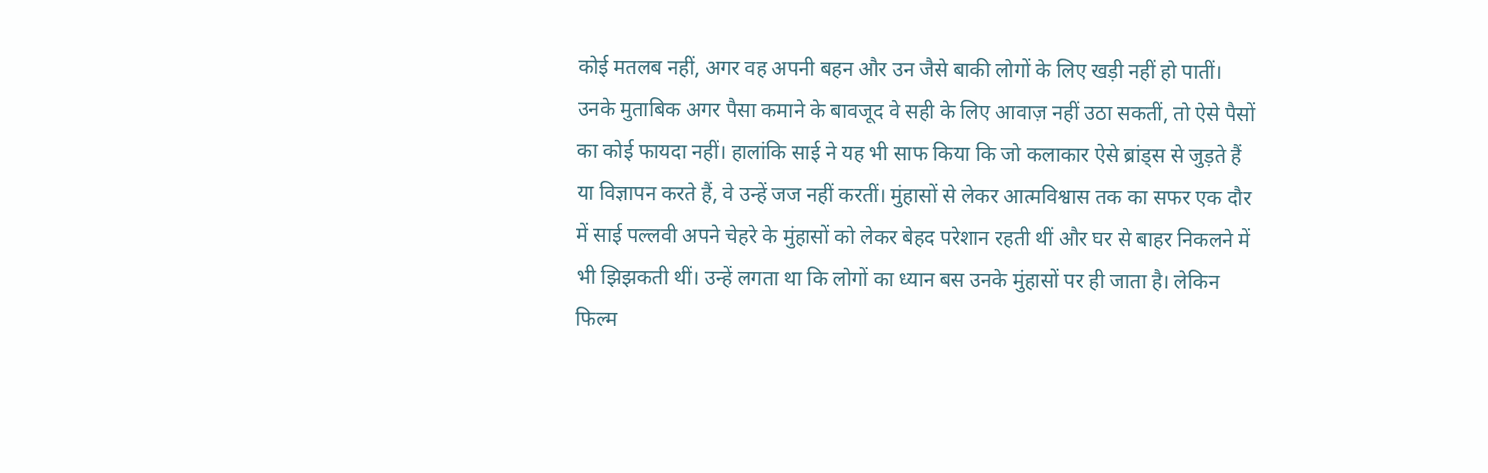कोई मतलब नहीं, अगर वह अपनी बहन और उन जैसे बाकी लोगों के लिए खड़ी नहीं हो पातीं। उनके मुताबिक अगर पैसा कमाने के बावजूद वे सही के लिए आवाज़ नहीं उठा सकतीं, तो ऐसे पैसों का कोई फायदा नहीं। हालांकि साई ने यह भी साफ किया कि जो कलाकार ऐसे ब्रांड्स से जुड़ते हैं या विज्ञापन करते हैं, वे उन्हें जज नहीं करतीं। मुंहासों से लेकर आत्मविश्वास तक का सफर एक दौर में साई पल्लवी अपने चेहरे के मुंहासों को लेकर बेहद परेशान रहती थीं और घर से बाहर निकलने में भी झिझकती थीं। उन्हें लगता था कि लोगों का ध्यान बस उनके मुंहासों पर ही जाता है। लेकिन फिल्म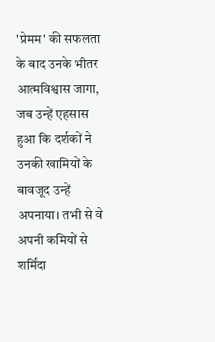'प्रेमम' की सफलता के बाद उनके भीतर आत्मविश्वास जागा, जब उन्हें एहसास हुआ कि दर्शकों ने उनकी खामियों के बावजूद उन्हें अपनाया। तभी से वे अपनी कमियों से शर्मिंदा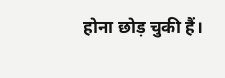होना छोड़ चुकी हैं।